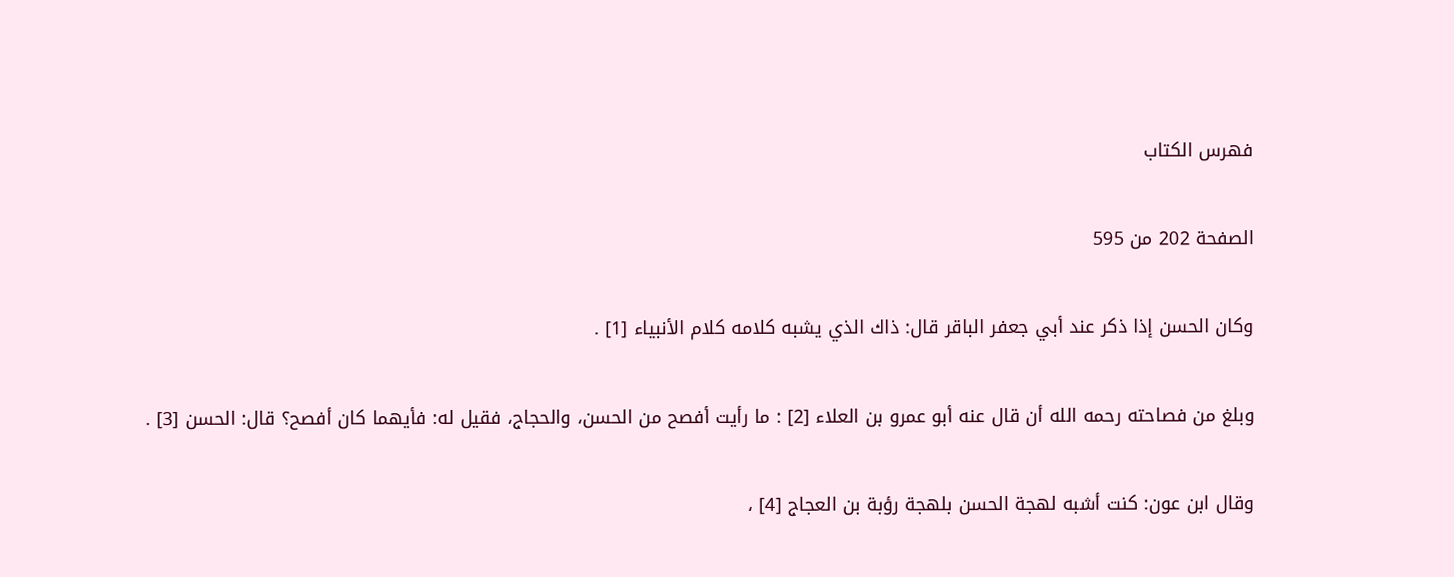فهرس الكتاب

الصفحة 202 من 595

وكان الحسن إذا ذكر عند أبي جعفر الباقر قال: ذاك الذي يشبه كلامه كلام الأنبياء [1] .

وبلغ من فصاحته رحمه الله أن قال عنه أبو عمرو بن العلاء [2] : ما رأيت أفصح من الحسن، والحجاج، فقيل له: فأيهما كان أفصح؟ قال: الحسن [3] .

وقال ابن عون: كنت أشبه لهجة الحسن بلهجة رؤبة بن العجاج [4] ،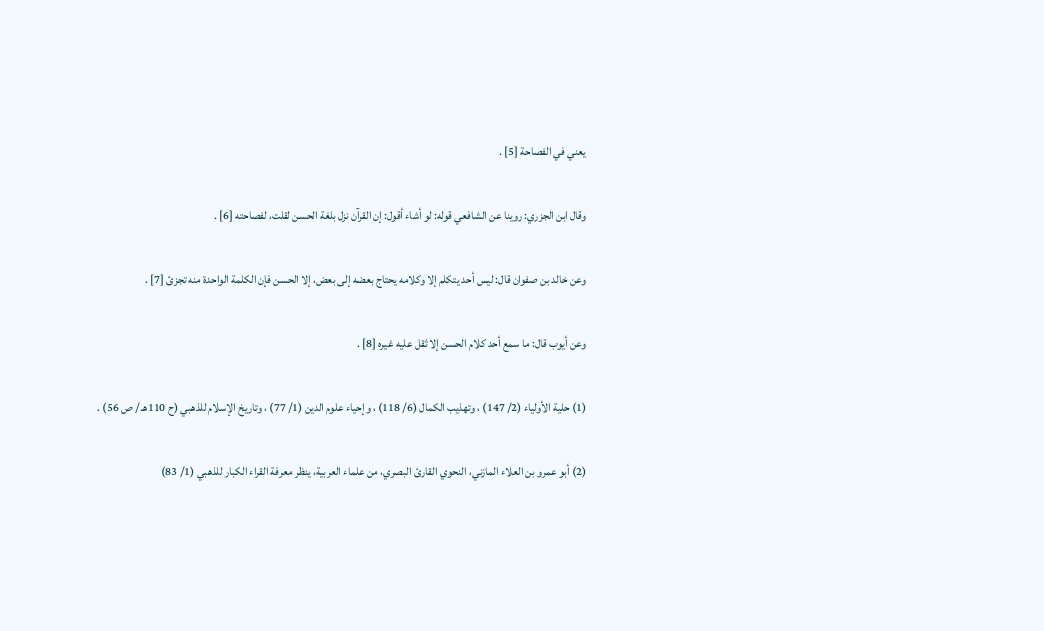يعني في الفصاحة [5] .

وقال ابن الجزري: روينا عن الشافعي قوله: لو أشاء أقول: إن القرآن نزل بلغة الحسن لقلت، لفصاحته [6] .

وعن خالد بن صفوان قال: ليس أحد يتكلم إلا وكلامه يحتاج بعضه إلى بعض، إلا الحسن فإن الكلمة الواحدة منه تجزئ [7] .

وعن أيوب قال: ما سمع أحد كلام الحسن إلا ثقل عليه غيره [8] .

(1) حلية الأولياء (2/ 147) ، وتهذيب الكمال (6/ 118) ، وإحياء علوم الدين (1/ 77) ، وتاريخ الإسلام للذهبي (ح 110هـ / ص 56) .

(2) أبو عمرو بن العلاء المازني، النحوي القارئ البصري، من علماء العربية، ينظر معرفة القراء الكبار للذهبي (1/ 83)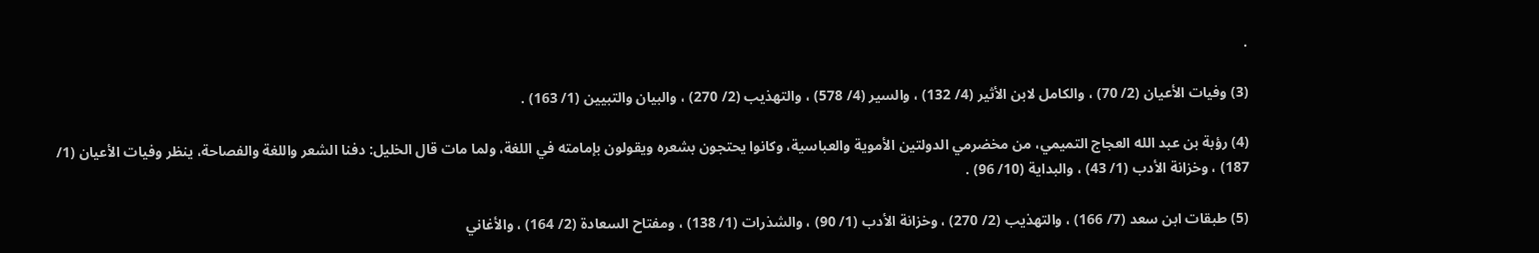.

(3) وفيات الأعيان (2/ 70) ، والكامل لابن الأثير (4/ 132) ، والسير (4/ 578) ، والتهذيب (2/ 270) ، والبيان والتبيين (1/ 163) .

(4) رؤبة بن عبد الله العجاج التميمي، من مخضرمي الدولتين الأموية والعباسية، وكانوا يحتجون بشعره ويقولون بإمامته في اللغة، ولما مات قال الخليل: دفنا الشعر واللغة والفصاحة، ينظر وفيات الأعيان (1/ 187) ، وخزانة الأدب (1/ 43) ، والبداية (10/ 96) .

(5) طبقات ابن سعد (7/ 166) ، والتهذيب (2/ 270) ، وخزانة الأدب (1/ 90) ، والشذرات (1/ 138) ، ومفتاح السعادة (2/ 164) ، والأغاني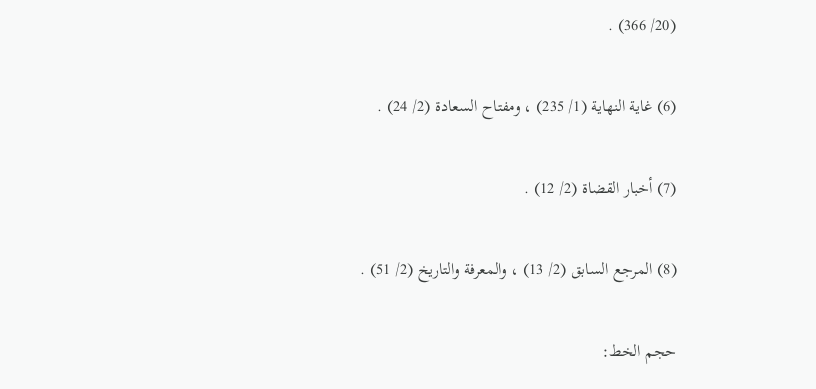(20/ 366) .

(6) غاية النهاية (1/ 235) ، ومفتاح السعادة (2/ 24) .

(7) أخبار القضاة (2/ 12) .

(8) المرجع السابق (2/ 13) ، والمعرفة والتاريخ (2/ 51) .

حجم الخط: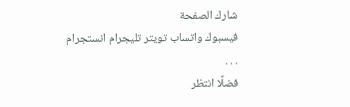شارك الصفحة
فيسبوك واتساب تويتر تليجرام انستجرام
. . .
فضلًا انتظر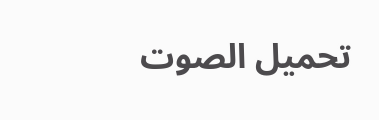تحميل الصوت